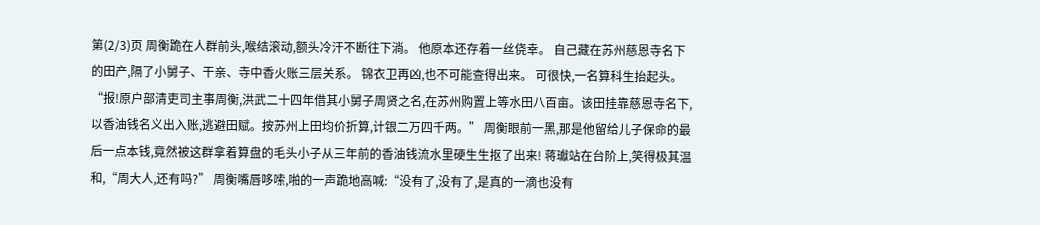第(2/3)页 周衡跪在人群前头,喉结滚动,额头冷汗不断往下淌。 他原本还存着一丝侥幸。 自己藏在苏州慈恩寺名下的田产,隔了小舅子、干亲、寺中香火账三层关系。 锦衣卫再凶,也不可能查得出来。 可很快,一名算科生抬起头。 “报!原户部清吏司主事周衡,洪武二十四年借其小舅子周贤之名,在苏州购置上等水田八百亩。该田挂靠慈恩寺名下,以香油钱名义出入账,逃避田赋。按苏州上田均价折算,计银二万四千两。” 周衡眼前一黑,那是他留给儿子保命的最后一点本钱,竟然被这群拿着算盘的毛头小子从三年前的香油钱流水里硬生生抠了出来! 蒋瓛站在台阶上,笑得极其温和,“周大人,还有吗?” 周衡嘴唇哆嗦,啪的一声跪地高喊:“没有了,没有了,是真的一滴也没有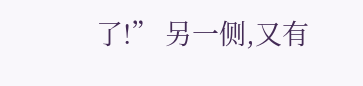了!” 另一侧,又有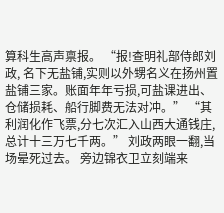算科生高声禀报。 “报!查明礼部侍郎刘政, 名下无盐铺,实则以外甥名义在扬州置盐铺三家。账面年年亏损,可盐课进出、仓储损耗、船行脚费无法对冲。” “其利润化作飞票,分七次汇入山西大通钱庄,总计十三万七千两。” 刘政两眼一翻,当场晕死过去。 旁边锦衣卫立刻端来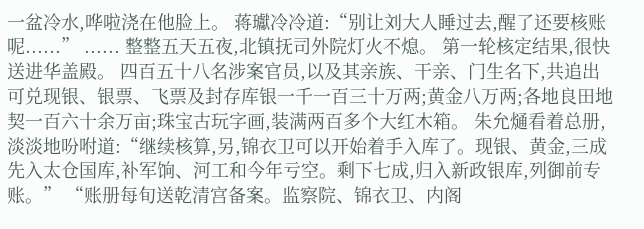一盆冷水,哗啦浇在他脸上。 蒋瓛冷冷道:“别让刘大人睡过去,醒了还要核账呢......” ...... 整整五天五夜,北镇抚司外院灯火不熄。 第一轮核定结果,很快送进华盖殿。 四百五十八名涉案官员,以及其亲族、干亲、门生名下,共追出可兑现银、银票、飞票及封存库银一千一百三十万两;黄金八万两;各地良田地契一百六十余万亩;珠宝古玩字画,装满两百多个大红木箱。 朱允熥看着总册,淡淡地吩咐道:“继续核算,另,锦衣卫可以开始着手入库了。现银、黄金,三成先入太仓国库,补军饷、河工和今年亏空。剩下七成,归入新政银库,列御前专账。” “账册每旬送乾清宫备案。监察院、锦衣卫、内阁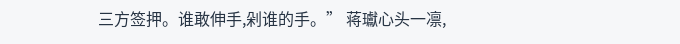三方签押。谁敢伸手,剁谁的手。” 蒋瓛心头一凛,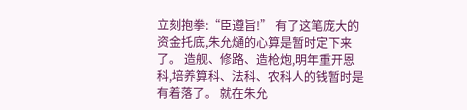立刻抱拳:“臣遵旨!” 有了这笔庞大的资金托底,朱允熥的心算是暂时定下来了。 造舰、修路、造枪炮,明年重开恩科,培养算科、法科、农科人的钱暂时是有着落了。 就在朱允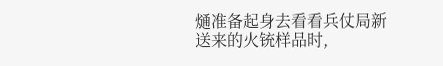熥准备起身去看看兵仗局新送来的火铳样品时,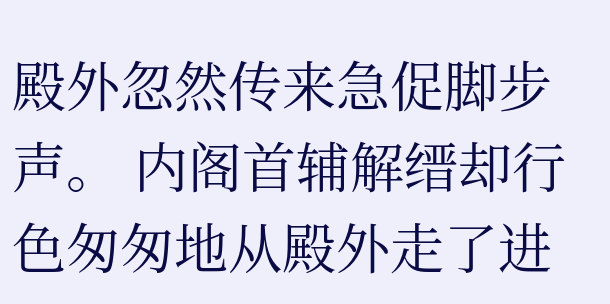殿外忽然传来急促脚步声。 内阁首辅解缙却行色匆匆地从殿外走了进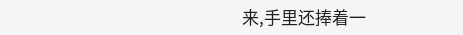来,手里还捧着一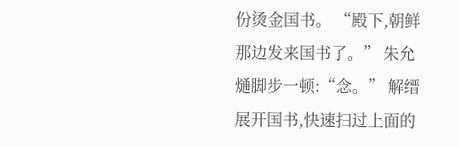份烫金国书。 “殿下,朝鲜那边发来国书了。” 朱允熥脚步一顿:“念。” 解缙展开国书,快速扫过上面的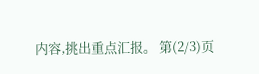内容,挑出重点汇报。 第(2/3)页